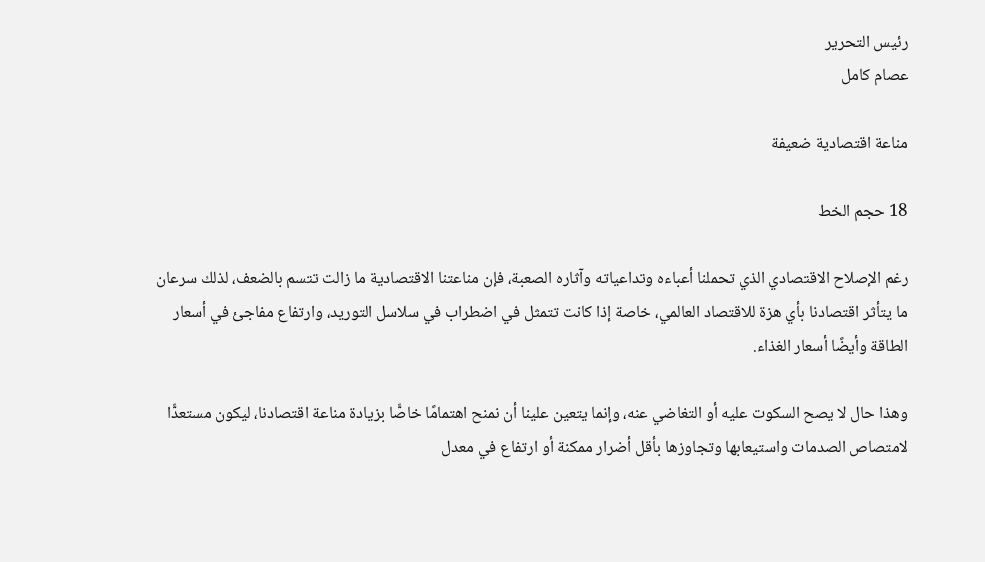رئيس التحرير
عصام كامل

مناعة اقتصادية ضعيفة

18 حجم الخط

رغم الإصلاح الاقتصادي الذي تحملنا أعباءه وتداعياته وآثاره الصعبة، فإن مناعتنا الاقتصادية ما زالت تتسم بالضعف، لذلك سرعان ما يتأثر اقتصادنا بأي هزة للاقتصاد العالمي، خاصة إذا كانت تتمثل في اضطراب في سلاسل التوريد، وارتفاع مفاجئ في أسعار الطاقة وأيضًا أسعار الغذاء.

وهذا حال لا يصح السكوت عليه أو التغاضي عنه، وإنما يتعين علينا أن نمنح اهتمامًا خاصًّا بزيادة مناعة اقتصادنا، ليكون مستعدًّا لامتصاص الصدمات واستيعابها وتجاوزها بأقل أضرار ممكنة أو ارتفاع في معدل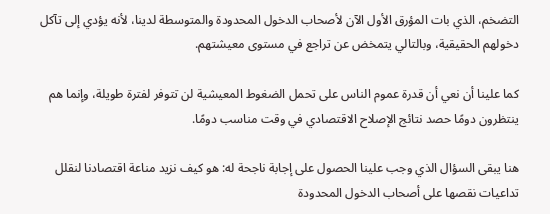التضخم، الذي بات المؤرق الأول الآن لأصحاب الدخول المحدودة والمتوسطة لدينا، لأنه يؤدي إلى تآكل دخولهم الحقيقية، وبالتالي يتمخض عن تراجع في مستوى معيشتهم.

كما علينا أن نعي أن قدرة عموم الناس على تحمل الضغوط المعيشية لن تتوفر لفترة طويلة، وإنما هم ينتظرون دومًا حصد نتائج الإصلاح الاقتصادي في وقت مناسب دومًا.

هنا يبقى السؤال الذي وجب علينا الحصول على إجابة ناجحة له: هو كيف نزيد مناعة اقتصادنا لنقلل تداعيات نقصها على أصحاب الدخول المحدودة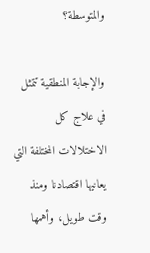والمتوسطة؟

والإجابة المنطقية تتمثل في علاج كل الاختلالات المختلفة التي يعانيها اقتصادنا ومنذ وقت طويل، وأهمها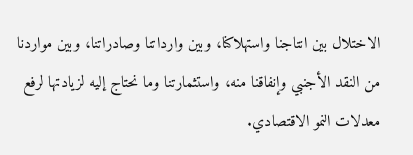الاختلال بين انتاجنا واستهلاكنا، وبين وارداتنا وصادراتنا، وبين مواردنا من النقد الأجنبي وإنفاقنا منه، واستثمارتنا وما نحتاج إليه لزيادتها لرفع معدلات النمو الاقتصادي.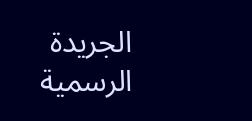الجريدة الرسمية